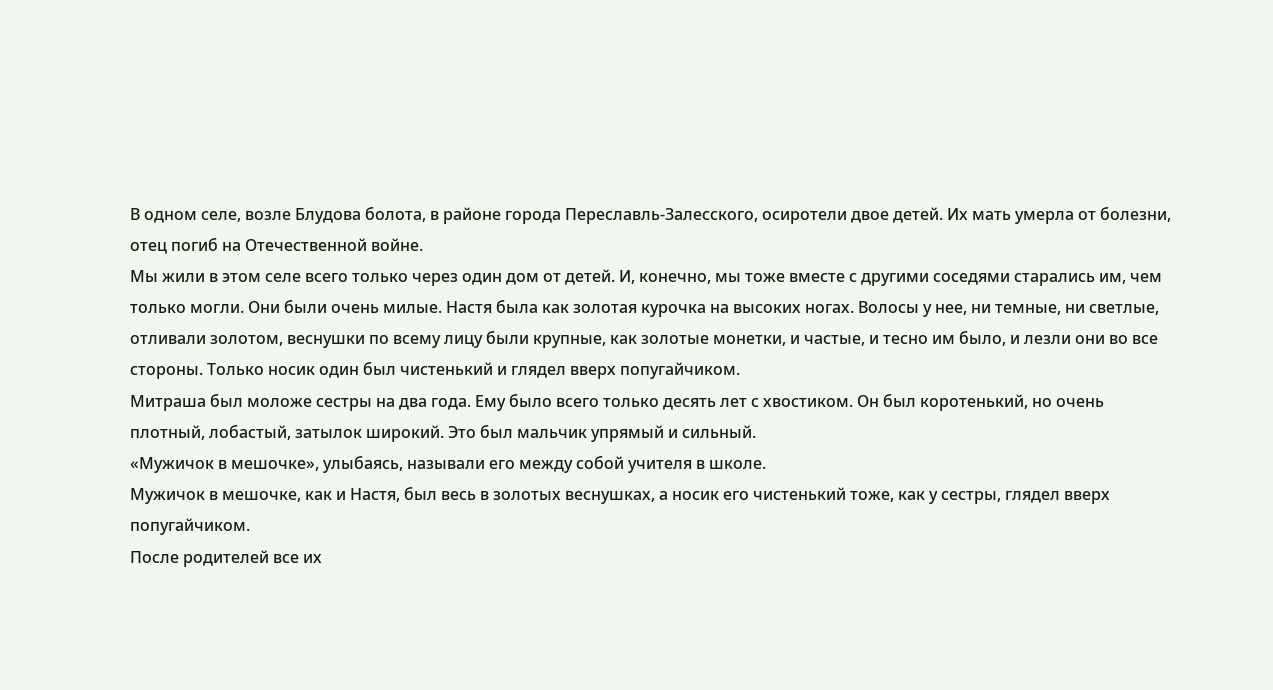В одном селе, возле Блудова болота, в районе города Переславль-Залесского, осиротели двое детей. Их мать умерла от болезни, отец погиб на Отечественной войне.
Мы жили в этом селе всего только через один дом от детей. И, конечно, мы тоже вместе с другими соседями старались им, чем только могли. Они были очень милые. Настя была как золотая курочка на высоких ногах. Волосы у нее, ни темные, ни светлые, отливали золотом, веснушки по всему лицу были крупные, как золотые монетки, и частые, и тесно им было, и лезли они во все стороны. Только носик один был чистенький и глядел вверх попугайчиком.
Митраша был моложе сестры на два года. Ему было всего только десять лет с хвостиком. Он был коротенький, но очень плотный, лобастый, затылок широкий. Это был мальчик упрямый и сильный.
«Мужичок в мешочке», улыбаясь, называли его между собой учителя в школе.
Мужичок в мешочке, как и Настя, был весь в золотых веснушках, а носик его чистенький тоже, как у сестры, глядел вверх попугайчиком.
После родителей все их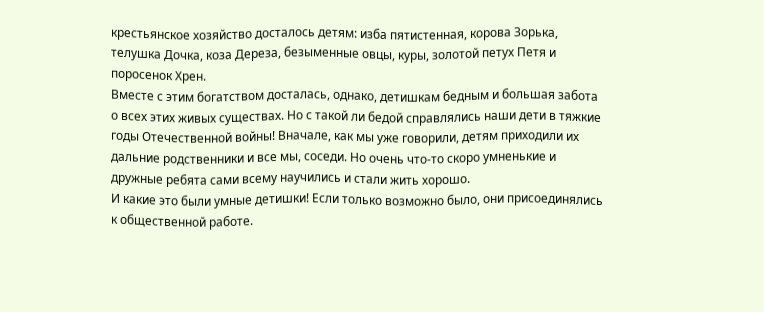крестьянское хозяйство досталось детям: изба пятистенная, корова Зорька, телушка Дочка, коза Дереза, безыменные овцы, куры, золотой петух Петя и поросенок Хрен.
Вместе с этим богатством досталась, однако, детишкам бедным и большая забота о всех этих живых существах. Но с такой ли бедой справлялись наши дети в тяжкие годы Отечественной войны! Вначале, как мы уже говорили, детям приходили их дальние родственники и все мы, соседи. Но очень что-то скоро умненькие и дружные ребята сами всему научились и стали жить хорошо.
И какие это были умные детишки! Если только возможно было, они присоединялись к общественной работе.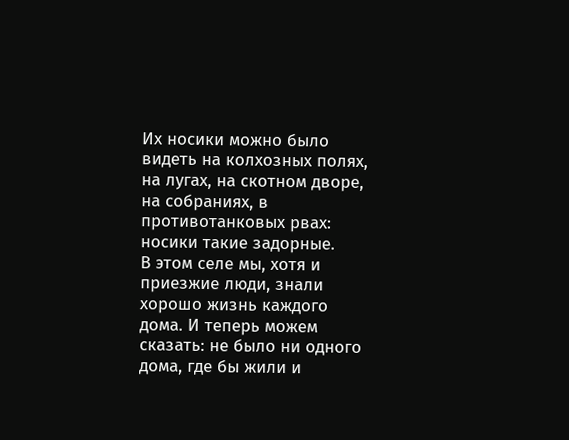Их носики можно было видеть на колхозных полях, на лугах, на скотном дворе, на собраниях, в противотанковых рвах: носики такие задорные.
В этом селе мы, хотя и приезжие люди, знали хорошо жизнь каждого дома. И теперь можем сказать: не было ни одного дома, где бы жили и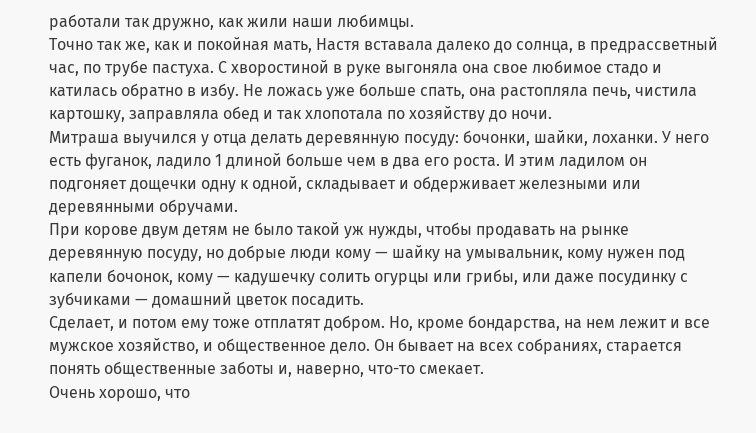работали так дружно, как жили наши любимцы.
Точно так же, как и покойная мать, Настя вставала далеко до солнца, в предрассветный час, по трубе пастуха. С хворостиной в руке выгоняла она свое любимое стадо и катилась обратно в избу. Не ложась уже больше спать, она растопляла печь, чистила картошку, заправляла обед и так хлопотала по хозяйству до ночи.
Митраша выучился у отца делать деревянную посуду: бочонки, шайки, лоханки. У него есть фуганок, ладило 1 длиной больше чем в два его роста. И этим ладилом он подгоняет дощечки одну к одной, складывает и обдерживает железными или деревянными обручами.
При корове двум детям не было такой уж нужды, чтобы продавать на рынке деревянную посуду, но добрые люди кому — шайку на умывальник, кому нужен под капели бочонок, кому — кадушечку солить огурцы или грибы, или даже посудинку с зубчиками — домашний цветок посадить.
Сделает, и потом ему тоже отплатят добром. Но, кроме бондарства, на нем лежит и все мужское хозяйство, и общественное дело. Он бывает на всех собраниях, старается понять общественные заботы и, наверно, что-то смекает.
Очень хорошо, что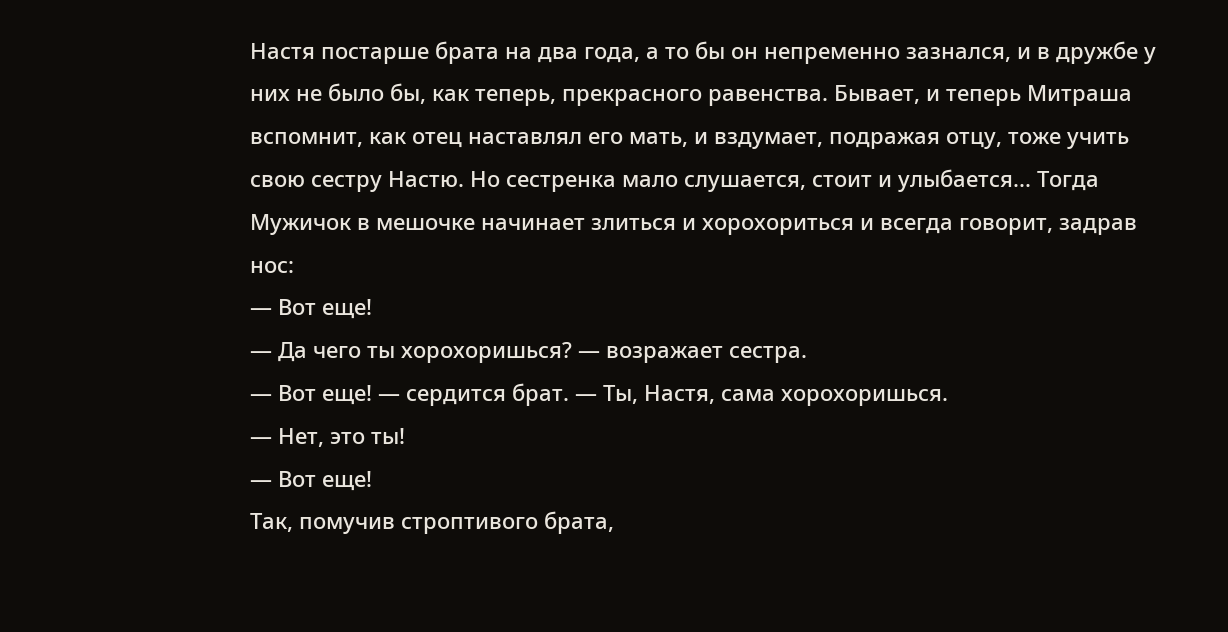Настя постарше брата на два года, а то бы он непременно зазнался, и в дружбе у них не было бы, как теперь, прекрасного равенства. Бывает, и теперь Митраша вспомнит, как отец наставлял его мать, и вздумает, подражая отцу, тоже учить свою сестру Настю. Но сестренка мало слушается, стоит и улыбается... Тогда Мужичок в мешочке начинает злиться и хорохориться и всегда говорит, задрав нос:
— Вот еще!
— Да чего ты хорохоришься? — возражает сестра.
— Вот еще! — сердится брат. — Ты, Настя, сама хорохоришься.
— Нет, это ты!
— Вот еще!
Так, помучив строптивого брата,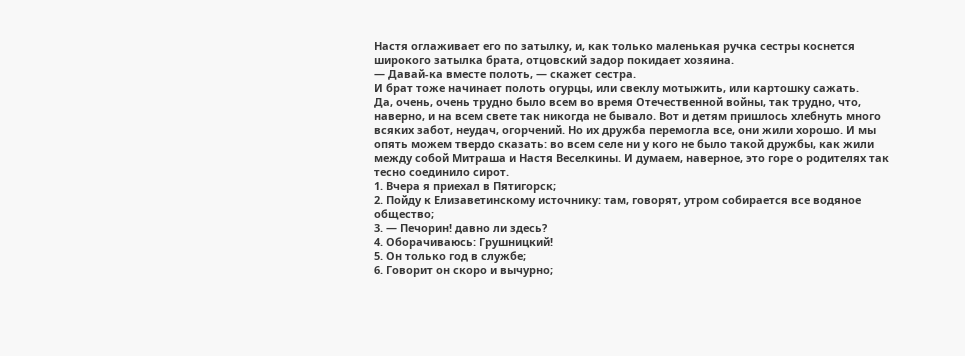Настя оглаживает его по затылку, и, как только маленькая ручка сестры коснется широкого затылка брата, отцовский задор покидает хозяина.
— Давай-ка вместе полоть, — скажет сестра.
И брат тоже начинает полоть огурцы, или свеклу мотыжить, или картошку сажать.
Да, очень, очень трудно было всем во время Отечественной войны, так трудно, что, наверно, и на всем свете так никогда не бывало. Вот и детям пришлось хлебнуть много всяких забот, неудач, огорчений. Но их дружба перемогла все, они жили хорошо. И мы опять можем твердо сказать: во всем селе ни у кого не было такой дружбы, как жили между собой Митраша и Настя Веселкины. И думаем, наверное, это горе о родителях так тесно соединило сирот.
1. Вчера я приехал в Пятигорск;
2. Пойду к Елизаветинскому источнику: там, говорят, утром собирается все водяное общество;
3. — Печорин! давно ли здесь?
4. Оборачиваюсь: Грушницкий!
5. Он только год в службе;
6. Говорит он скоро и вычурно;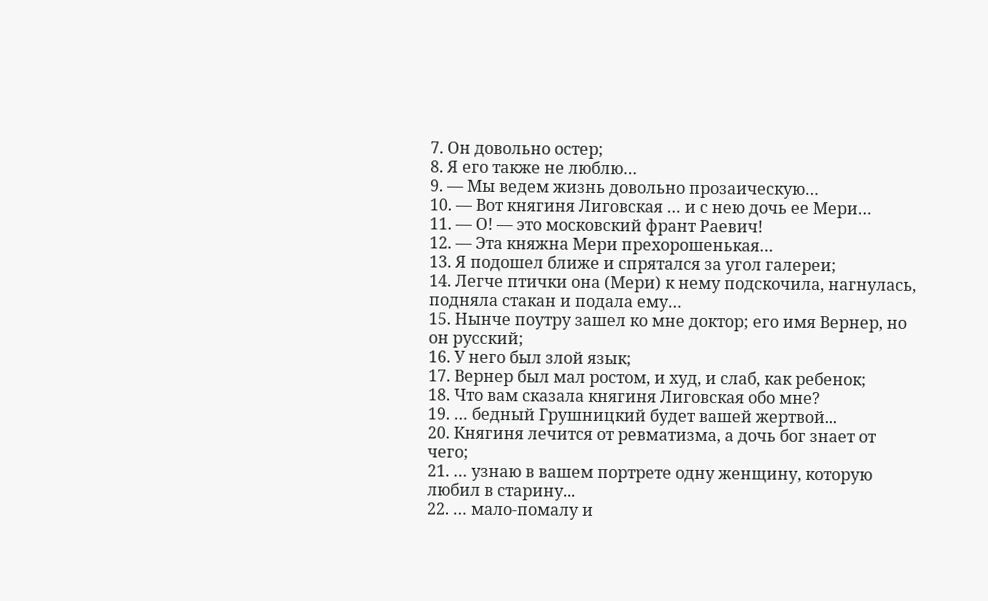7. Он довольно остер;
8. Я его также не люблю…
9. — Мы ведем жизнь довольно прозаическую…
10. — Вот княгиня Лиговская … и с нею дочь ее Мери…
11. — О! — это московский франт Раевич!
12. — Эта княжна Мери прехорошенькая…
13. Я подошел ближе и спрятался за угол галереи;
14. Легче птички она (Мери) к нему подскочила, нагнулась, подняла стакан и подала ему…
15. Нынче поутру зашел ко мне доктор; его имя Вернер, но он русский;
16. У него был злой язык;
17. Вернер был мал ростом, и худ, и слаб, как ребенок;
18. Что вам сказала княгиня Лиговская обо мне?
19. … бедный Грушницкий будет вашей жертвой...
20. Княгиня лечится от ревматизма, а дочь бог знает от чего;
21. … узнаю в вашем портрете одну женщину, которую любил в старину...
22. … мало-помалу и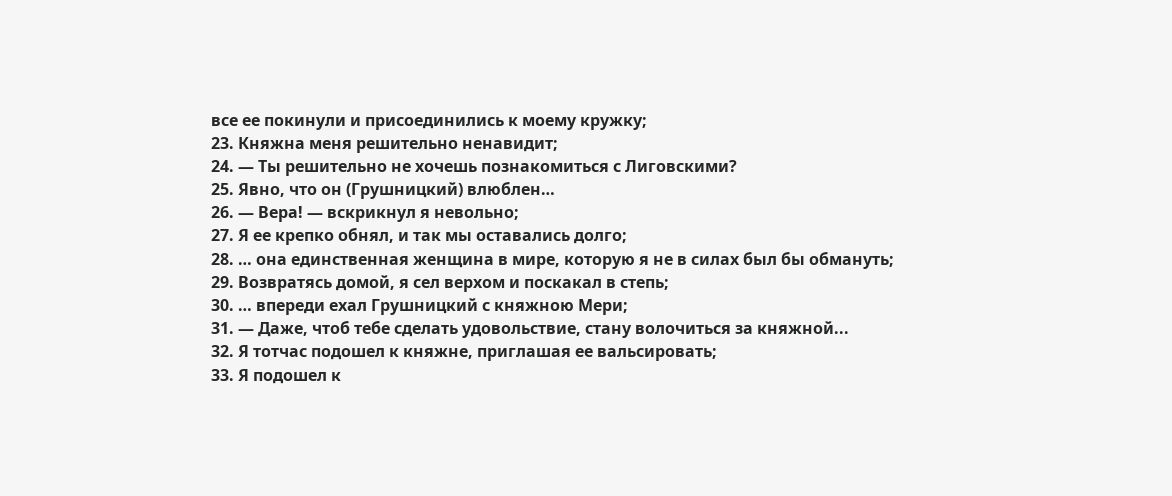все ее покинули и присоединились к моему кружку;
23. Княжна меня решительно ненавидит;
24. — Ты решительно не хочешь познакомиться с Лиговскими?
25. Явно, что он (Грушницкий) влюблен…
26. — Вера! — вскрикнул я невольно;
27. Я ее крепко обнял, и так мы оставались долго;
28. … она единственная женщина в мире, которую я не в силах был бы обмануть;
29. Возвратясь домой, я сел верхом и поскакал в степь;
30. … впереди ехал Грушницкий с княжною Мери;
31. — Даже, чтоб тебе сделать удовольствие, стану волочиться за княжной...
32. Я тотчас подошел к княжне, приглашая ее вальсировать;
33. Я подошел к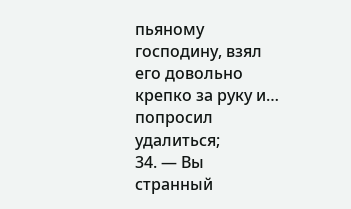пьяному господину, взял его довольно крепко за руку и… попросил удалиться;
34. — Вы странный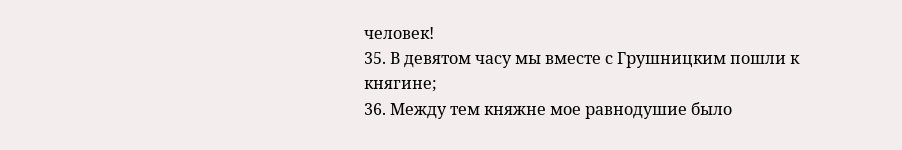человек!
35. В девятом часу мы вместе с Грушницким пошли к княгине;
36. Между тем княжне мое равнодушие было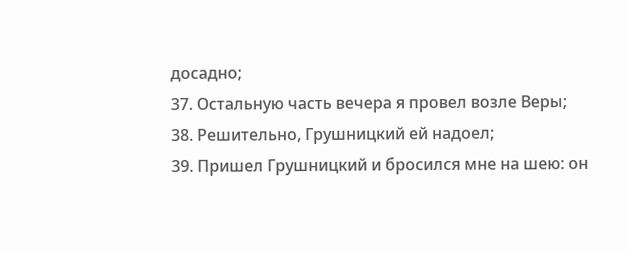досадно;
37. Остальную часть вечера я провел возле Веры;
38. Решительно, Грушницкий ей надоел;
39. Пришел Грушницкий и бросился мне на шею: он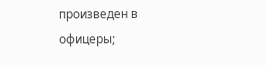произведен в офицеры;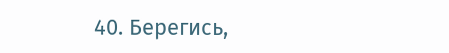40. Берегись,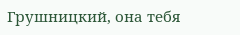Грушницкий, она тебя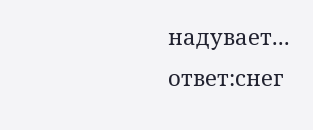надувает...
ответ:снег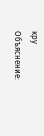кру
Объяснение: